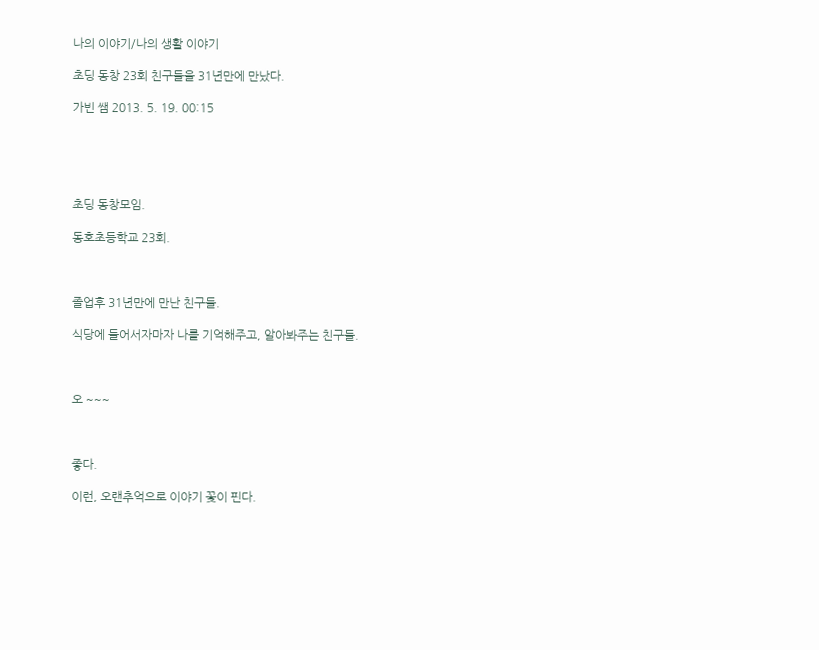나의 이야기/나의 생활 이야기

초딩 동창 23회 친구들을 31년만에 만났다.

가빈 쌤 2013. 5. 19. 00:15





초딩 동창모임.

동호초등학교 23회.



졸업후 31년만에 만난 친구들.

식당에 들어서자마자 나를 기억해주고, 알아봐주는 친구들.



오 ~~~



좋다.

이런, 오랜추억으로 이야기 꽃이 핀다.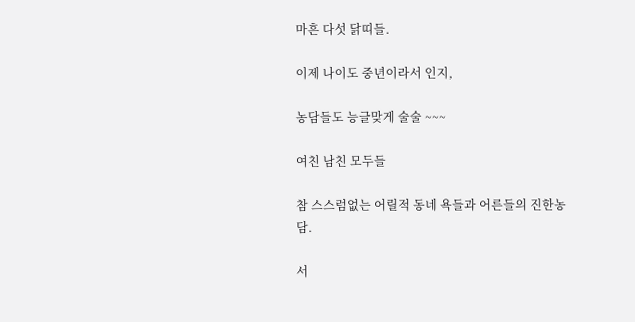마흔 다섯 닭띠들.

이제 나이도 중년이라서 인지,

농담들도 능글맞게 술술 ~~~

여친 남친 모두들

참 스스럼없는 어릴적 동네 욕들과 어른들의 진한농담.

서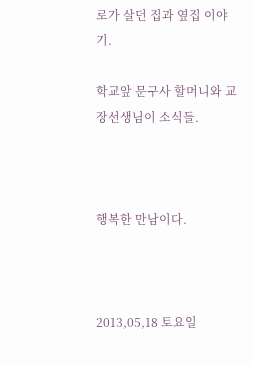로가 살던 집과 옆집 이야기.

학교앞 문구사 할머니와 교장선생님이 소식들.



행복한 만남이다.



2013,05,18 토요일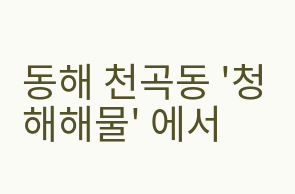동해 천곡동 '청해해물' 에서